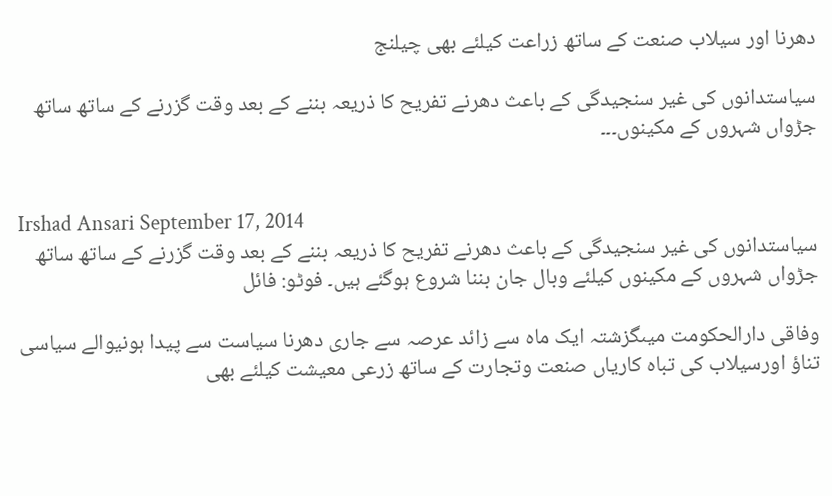دھرنا اور سیلاب صنعت کے ساتھ زراعت کیلئے بھی چیلنج

سیاستدانوں کی غیر سنجیدگی کے باعث دھرنے تفریح کا ذریعہ بننے کے بعد وقت گزرنے کے ساتھ ساتھ جڑواں شہروں کے مکینوں۔۔۔


Irshad Ansari September 17, 2014
سیاستدانوں کی غیر سنجیدگی کے باعث دھرنے تفریح کا ذریعہ بننے کے بعد وقت گزرنے کے ساتھ ساتھ جڑواں شہروں کے مکینوں کیلئے وبال جان بننا شروع ہوگئے ہیں۔ فوٹو: فائل

وفاقی دارالحکومت میںگزشتہ ایک ماہ سے زائد عرصہ سے جاری دھرنا سیاست سے پیدا ہونیوالے سیاسی تناؤ اورسیلاب کی تباہ کاریاں صنعت وتجارت کے ساتھ زرعی معیشت کیلئے بھی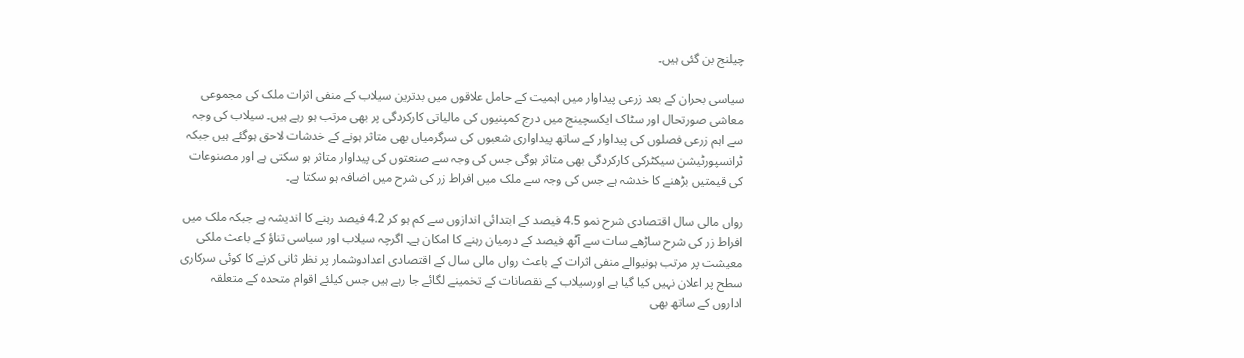چیلنج بن گئی ہیں۔

سیاسی بحران کے بعد زرعی پیداوار میں اہمیت کے حامل علاقوں میں بدترین سیلاب کے منفی اثرات ملک کی مجموعی معاشی صورتحال اور سٹاک ایکسچینج میں درج کمپنیوں کی مالیاتی کارکردگی پر بھی مرتب ہو رہے ہیں۔ سیلاب کی وجہ سے اہم زرعی فصلوں کی پیداوار کے ساتھ پیداواری شعبوں کی سرگرمیاں بھی متاثر ہونے کے خدشات لاحق ہوگئے ہیں جبکہ ٹرانسپورٹیشن سیکٹرکی کارکردگی بھی متاثر ہوگی جس کی وجہ سے صنعتوں کی پیداوار متاثر ہو سکتی ہے اور مصنوعات کی قیمتیں بڑھنے کا خدشہ ہے جس کی وجہ سے ملک میں افراط زر کی شرح میں اضافہ ہو سکتا ہے۔

رواں مالی سال اقتصادی شرح نمو 4.5 فیصد کے ابتدائی اندازوں سے کم ہو کر 4.2 فیصد رہنے کا اندیشہ ہے جبکہ ملک میں افراط زر کی شرح ساڑھے سات سے آٹھ فیصد کے درمیان رہنے کا امکان ہے۔ اگرچہ سیلاب اور سیاسی تناؤ کے باعث ملکی معیشت پر مرتب ہونیوالے منفی اثرات کے باعث رواں مالی سال کے اقتصادی اعدادوشمار پر نظر ثانی کرنے کا کوئی سرکاری سطح پر اعلان نہیں کیا گیا ہے اورسیلاب کے نقصانات کے تخمینے لگائے جا رہے ہیں جس کیلئے اقوام متحدہ کے متعلقہ اداروں کے ساتھ بھی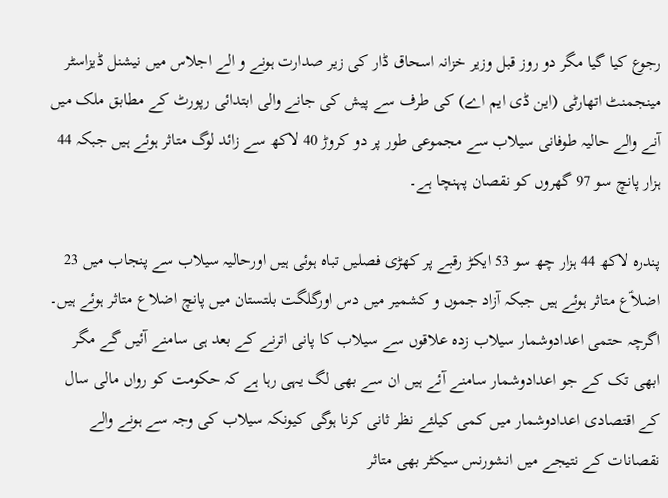رجوع کیا گیا مگر دو روز قبل وزیر خزانہ اسحاق ڈار کی زیر صدارت ہونے و الے اجلاس میں نیشنل ڈیزاسٹر مینجمنٹ اتھارٹی (این ڈی ایم اے) کی طرف سے پیش کی جانے والی ابتدائی رپورٹ کے مطابق ملک میں آنے والے حالیہ طوفانی سیلاب سے مجموعی طور پر دو کروڑ 40 لاکھ سے زائد لوگ متاثر ہوئے ہیں جبکہ 44 ہزار پانچ سو 97 گھروں کو نقصان پہنچا ہے۔

پندرہ لاکھ 44 ہزار چھ سو 53 ایکڑ رقبے پر کھڑی فصلیں تباہ ہوئی ہیں اورحالیہ سیلاب سے پنجاب میں 23 اضلاؑع متاثر ہوئے ہیں جبکہ آزاد جموں و کشمیر میں دس اورگلگت بلتستان میں پانچ اضلاع متاثر ہوئے ہیں۔ اگرچہ حتمی اعدادوشمار سیلاب زدہ علاقوں سے سیلاب کا پانی اترنے کے بعد ہی سامنے آئیں گے مگر ابھی تک کے جو اعدادوشمار سامنے آئے ہیں ان سے بھی لگ یہی رہا ہے کہ حکومت کو رواں مالی سال کے اقتصادی اعدادوشمار میں کمی کیلئے نظر ثانی کرنا ہوگی کیونکہ سیلاب کی وجہ سے ہونے والے نقصانات کے نتیجے میں انشورنس سیکٹر بھی متاثر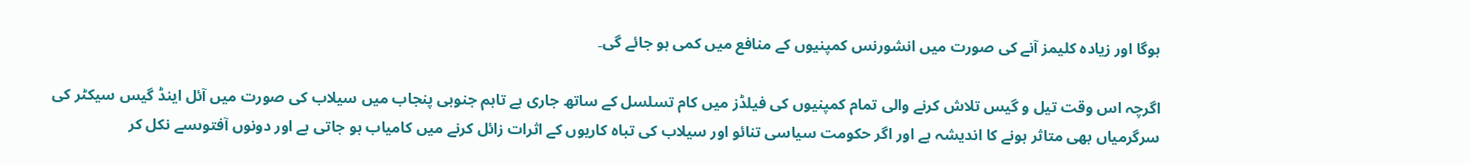ہوگا اور زیادہ کلیمز آنے کی صورت میں انشورنس کمپنیوں کے منافع میں کمی ہو جائے گی۔

اگرچہ اس وقت تیل و گیس تلاش کرنے والی تمام کمپنیوں کی فیلڈز میں کام تسلسل کے ساتھ جاری ہے تاہم جنوبی پنجاب میں سیلاب کی صورت میں آئل اینڈ گیس سیکٹر کی سرگرمیاں بھی متاثر ہونے کا اندیشہ ہے اور اگر حکومت سیاسی تنائو اور سیلاب کی تباہ کاریوں کے اثرات زائل کرنے میں کامیاب ہو جاتی ہے اور دونوں آفتوںسے نکل کر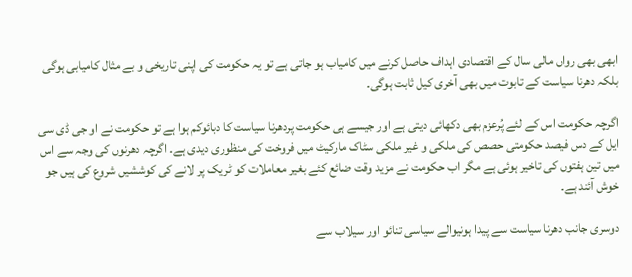ابھی بھی رواں مالی سال کے اقتصادی اہداف حاصل کرنے میں کامیاب ہو جاتی ہے تو یہ حکومت کی اپنی تاریخی و بے مثال کامیابی ہوگی بلکہ دھرنا سیاست کے تابوت میں بھی آخری کیل ثابت ہوگی۔

اگرچہ حکومت اس کے لئے پُرعزم بھی دکھائی دیتی ہے اور جیسے ہی حکومت پردھرنا سیاست کا دبائوکم ہوا ہے تو حکومت نے او جی ڈی سی ایل کے دس فیصد حکومتی حصص کی ملکی و غیر ملکی سٹاک مارکیٹ میں فروخت کی منظوری دیدی ہے۔ اگرچہ دھرنوں کی وجہ سے اس میں تین ہفتوں کی تاخیر ہوئی ہے مگر اب حکومت نے مزید وقت ضائع کئے بغیر معاملات کو ٹریک پر لانے کی کوششیں شروع کی ہیں جو خوش آئند ہے۔

دوسری جانب دھرنا سیاست سے پیدا ہونیوالے سیاسی تنائو اور سیلاب سے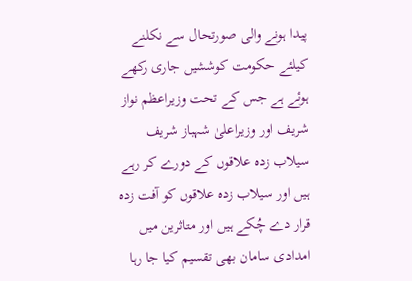پیدا ہونے والی صورتحال سے نکلنے کیلئے حکومت کوششیں جاری رکھے ہوئے ہے جس کے تحت وزیراعظم نواز شریف اور وزیراعلیٰ شہباز شریف سیلاب زدہ علاقوں کے دورے کر رہے ہیں اور سیلاب زدہ علاقوں کو آفت زدہ قرار دے چُکے ہیں اور متاثرین میں امدادی سامان بھی تقسیم کیا جا رہا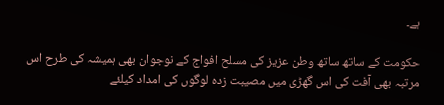ہے۔

حکومت کے ساتھ ساتھ وطن عزیز کی مسلح افواج کے نوجوان بھی ہمیشہ کی طرح اس مرتبہ بھی آفت کی اس گھڑی میں مصیبت زدہ لوگوں کی امداد کیلئے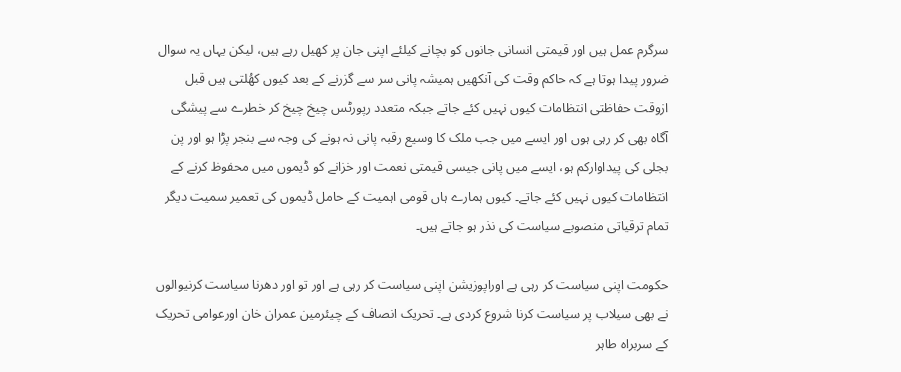سرگرم عمل ہیں اور قیمتی انسانی جانوں کو بچانے کیلئے اپنی جان پر کھیل رہے ہیں، لیکن یہاں یہ سوال ضرور پیدا ہوتا ہے کہ حاکم وقت کی آنکھیں ہمیشہ پانی سر سے گزرنے کے بعد کیوں کھُلتی ہیں قبل ازوقت حفاظتی انتظامات کیوں نہیں کئے جاتے جبکہ متعدد رپورٹس چیخ چیخ کر خطرے سے پیشگی آگاہ بھی کر رہی ہوں اور ایسے میں جب ملک کا وسیع رقبہ پانی نہ ہونے کی وجہ سے بنجر پڑا ہو اور پن بجلی کی پیداوارکم ہو، ایسے میں پانی جیسی قیمتی نعمت اور خزانے کو ڈیموں میں محفوظ کرنے کے انتظامات کیوں نہیں کئے جاتے۔ کیوں ہمارے ہاں قومی اہمیت کے حامل ڈیموں کی تعمیر سمیت دیگر تمام ترقیاتی منصوبے سیاست کی نذر ہو جاتے ہیں۔

حکومت اپنی سیاست کر رہی ہے اوراپوزیشن اپنی سیاست کر رہی ہے اور تو اور دھرنا سیاست کرنیوالوں نے بھی سیلاب پر سیاست کرنا شروع کردی ہے۔ تحریک انصاف کے چیئرمین عمران خان اورعوامی تحریک کے سربراہ طاہر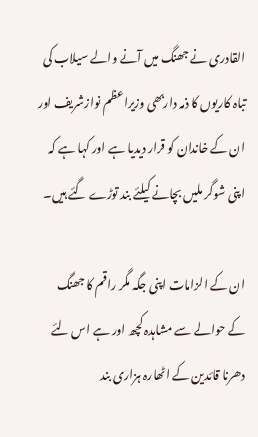القادری نے جھنگ میں آنے والے سیلاب کی تباہ کاریوں کا ذمہ داربھی وزیراعظم نوازشریف اور ان کے خاندان کو قرار دیدیا ہے اور کہا ہے کہ اپنی شوگر ملیں بچانے کیلئے بند توڑے گئے ہیں۔

ان کے الزامات اپنی جگہ مگر راقم کا جھنگ کے حوالے سے مشاہدہ کچھ اور ہے اس لئے دھرنا قائدین کے اٹھارہ ہزاری بند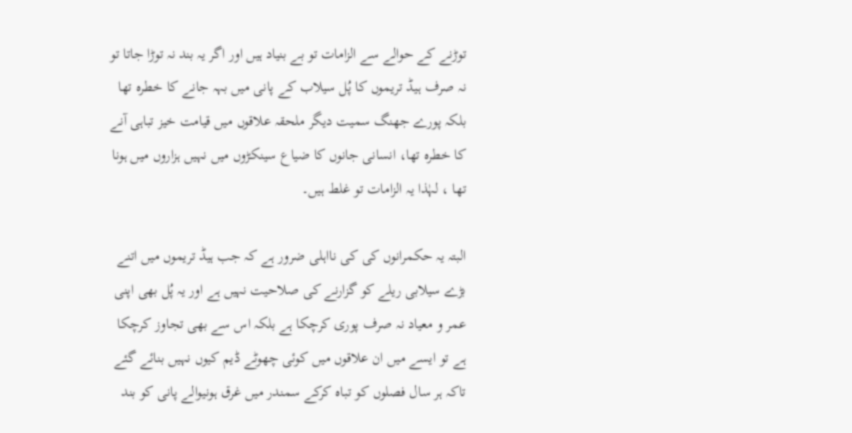توڑنے کے حوالے سے الزامات تو بے بنیاد ہیں اور اگر یہ بند نہ توڑا جاتا تو نہ صرف ہیڈ تریموں کا پُل سیلاب کے پانی میں بہہ جانے کا خطرہ تھا بلکہ پورے جھنگ سمیت دیگر ملحقہ علاقوں میں قیامت خیز تباہی آنے کا خطرہ تھا، انسانی جانوں کا ضیاع سینکڑوں میں نہیں ہزاروں میں ہونا تھا ، لہٰذا یہ الزامات تو غلط ہیں۔

البتہ یہ حکمرانوں کی کی نااہلی ضرور ہے کہ جب ہیڈ تریموں میں اتنے بڑے سیلابی ریلے کو گزارنے کی صلاحیت نہیں ہے اور یہ پُل بھی اپنی عمر و معیاد نہ صرف پوری کرچکا ہے بلکہ اس سے بھی تجاوز کرچکا ہے تو ایسے میں ان علاقوں میں کوئی چھوٹے ڈیم کیوں نہیں بنائے گئے تاکہ ہر سال فصلوں کو تباہ کرکے سمندر میں غرق ہونیوالے پانی کو بند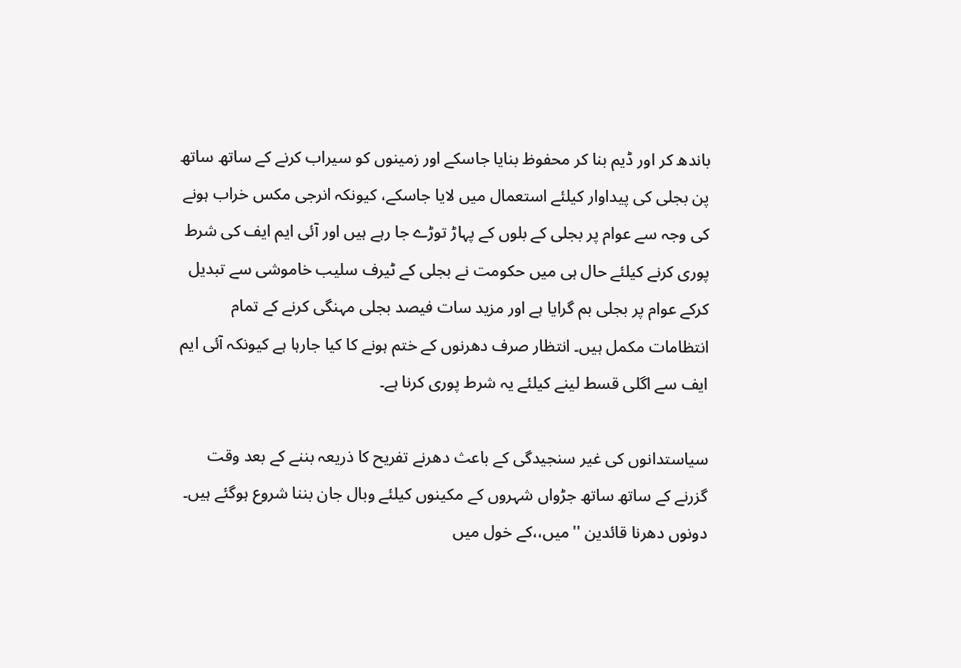باندھ کر اور ڈیم بنا کر محفوظ بنایا جاسکے اور زمینوں کو سیراب کرنے کے ساتھ ساتھ پن بجلی کی پیداوار کیلئے استعمال میں لایا جاسکے، کیونکہ انرجی مکس خراب ہونے کی وجہ سے عوام پر بجلی کے بلوں کے پہاڑ توڑے جا رہے ہیں اور آئی ایم ایف کی شرط پوری کرنے کیلئے حال ہی میں حکومت نے بجلی کے ٹیرف سلیب خاموشی سے تبدیل کرکے عوام پر بجلی بم گرایا ہے اور مزید سات فیصد بجلی مہنگی کرنے کے تمام انتظامات مکمل ہیں۔ انتظار صرف دھرنوں کے ختم ہونے کا کیا جارہا ہے کیونکہ آئی ایم ایف سے اگلی قسط لینے کیلئے یہ شرط پوری کرنا ہے۔

سیاستدانوں کی غیر سنجیدگی کے باعث دھرنے تفریح کا ذریعہ بننے کے بعد وقت گزرنے کے ساتھ ساتھ جڑواں شہروں کے مکینوں کیلئے وبال جان بننا شروع ہوگئے ہیں۔ دونوں دھرنا قائدین ''میں،،کے خول میں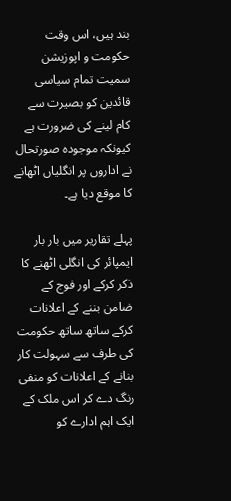بند ہیں، اس وقت حکومت و اپوزیشن سمیت تمام سیاسی قائدین کو بصیرت سے کام لینے کی ضرورت ہے کیونکہ موجودہ صورتحال نے اداروں پر انگلیاں اٹھانے کا موقع دیا ہے۔

پہلے تقاریر میں بار بار ایمپائر کی انگلی اٹھنے کا ذکر کرکے اور فوج کے ضامن بننے کے اعلانات کرکے ساتھ ساتھ حکومت کی طرف سے سہولت کار بنانے کے اعلانات کو منفی رنگ دے کر اس ملک کے ایک اہم ادارے کو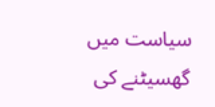سیاست میں گھسیٹنے کی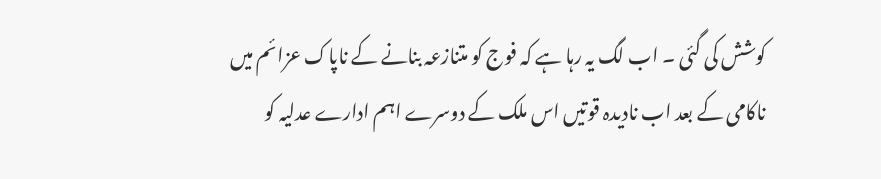کوشش کی گئی ۔ اب لگ یہ رہا ہے کہ فوج کو متنازعہ بنانے کے ناپاک عزائم میں ناکامی کے بعد اب نادیدہ قوتیں اس ملک کے دوسرے اہم ادارے عدلیہ کو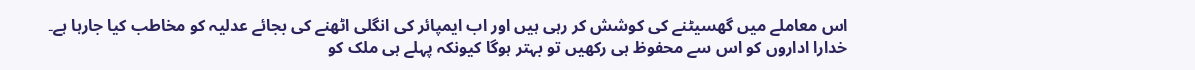اس معاملے میں گھسیٹنے کی کوشش کر رہی ہیں اور اب ایمپائر کی انگلی اٹھنے کی بجائے عدلیہ کو مخاطب کیا جارہا ہے۔ خدارا اداروں کو اس سے محفوظ ہی رکھیں تو بہتر ہوگا کیونکہ پہلے ہی ملک کو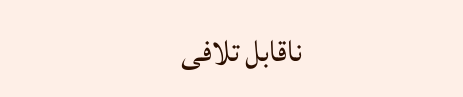ناقابل تلافی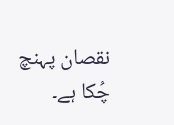نقصان پہنچ چُکا ہے۔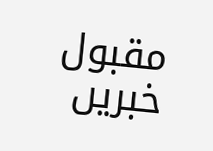مقبول خبریں